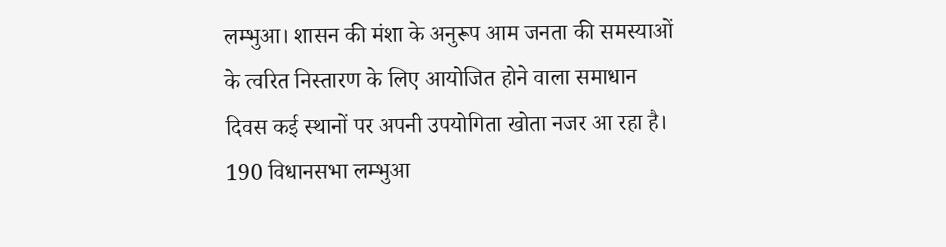लम्भुआ। शासन की मंशा के अनुरूप आम जनता की समस्याओं के त्वरित निस्तारण के लिए आयोजित होने वाला समाधान दिवस कई स्थानों पर अपनी उपयोगिता खोता नजर आ रहा है। 190 विधानसभा लम्भुआ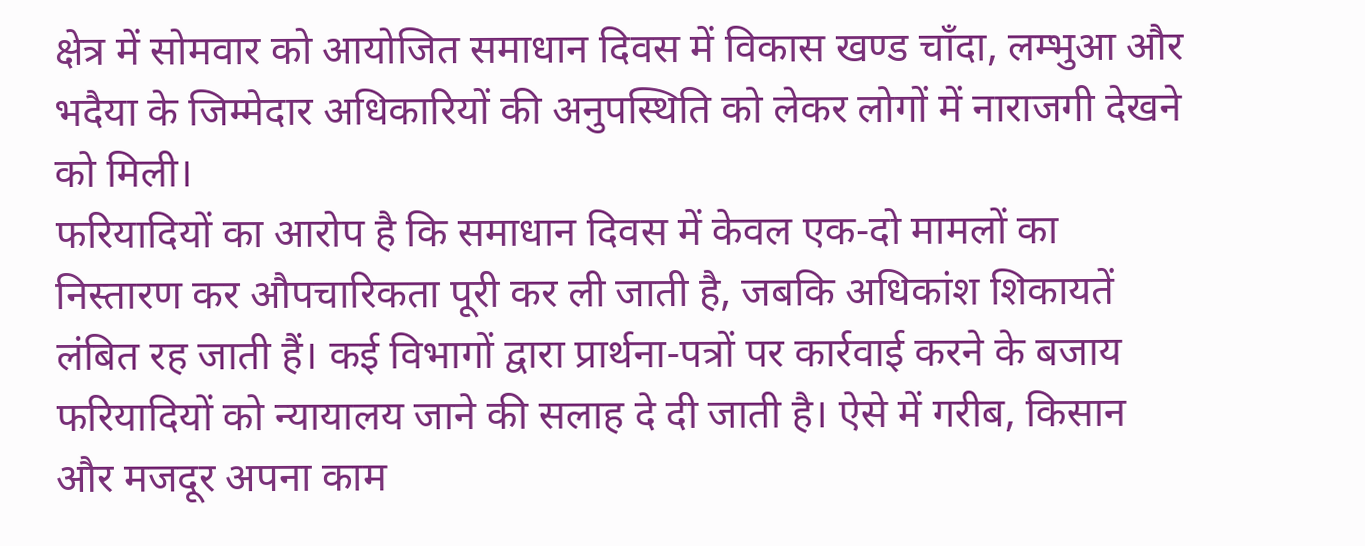क्षेत्र में सोमवार को आयोजित समाधान दिवस में विकास खण्ड चाँदा, लम्भुआ और भदैया के जिम्मेदार अधिकारियों की अनुपस्थिति को लेकर लोगों में नाराजगी देखने को मिली।
फरियादियों का आरोप है कि समाधान दिवस में केवल एक-दो मामलों का निस्तारण कर औपचारिकता पूरी कर ली जाती है, जबकि अधिकांश शिकायतें लंबित रह जाती हैं। कई विभागों द्वारा प्रार्थना-पत्रों पर कार्रवाई करने के बजाय फरियादियों को न्यायालय जाने की सलाह दे दी जाती है। ऐसे में गरीब, किसान और मजदूर अपना काम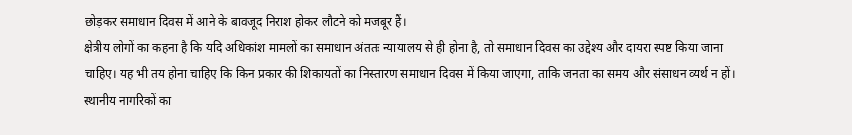छोड़कर समाधान दिवस में आने के बावजूद निराश होकर लौटने को मजबूर हैं।
क्षेत्रीय लोगों का कहना है कि यदि अधिकांश मामलों का समाधान अंततः न्यायालय से ही होना है, तो समाधान दिवस का उद्देश्य और दायरा स्पष्ट किया जाना चाहिए। यह भी तय होना चाहिए कि किन प्रकार की शिकायतों का निस्तारण समाधान दिवस में किया जाएगा, ताकि जनता का समय और संसाधन व्यर्थ न हों।
स्थानीय नागरिकों का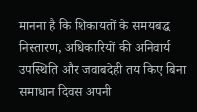मानना है कि शिकायतों के समयबद्ध निस्तारण, अधिकारियों की अनिवार्य उपस्थिति और जवाबदेही तय किए बिना समाधान दिवस अपनी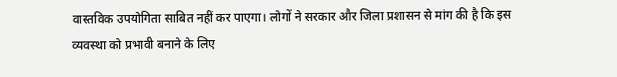वास्तविक उपयोगिता साबित नहीं कर पाएगा। लोगों ने सरकार और जिला प्रशासन से मांग की है कि इस व्यवस्था को प्रभावी बनाने के लिए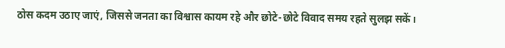ठोस कदम उठाए जाएं, जिससे जनता का विश्वास कायम रहे और छोटे-छोटे विवाद समय रहते सुलझ सकें।